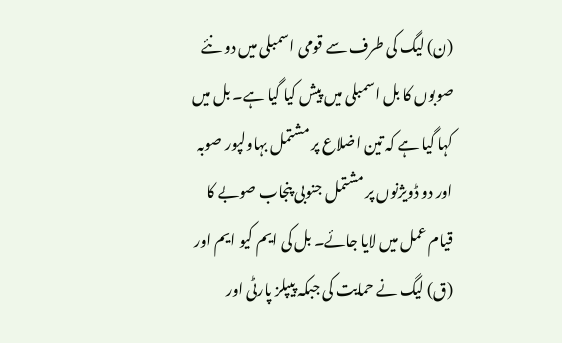(ن) لیگ کی طرف سے قومی اسمبلی میں دو نئے صوبوں کا بل اسمبلی میں پیش کیا گیا ہے۔ بل میں کہا گیا ہے کہ تین اضلاع پر مشتمل بہاولپور صوبہ اور دو ڈویژنوں پر مشتمل جنوبی پنجاب صوبے کا قیام عمل میں لایا جائے۔ بل کی ایم کیو ایم اور (ق) لیگ نے حمایت کی جبکہ پیپلز پارٹی اور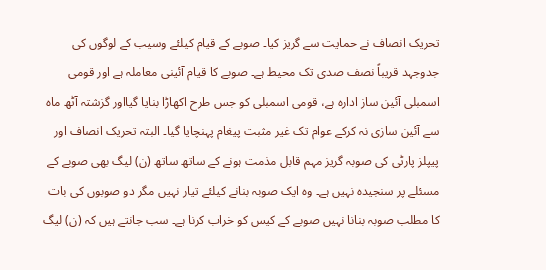تحریک انصاف نے حمایت سے گریز کیا۔ صوبے کے قیام کیلئے وسیب کے لوگوں کی جدوجہد قریباً نصف صدی تک محیط ہے۔ صوبے کا قیام آئینی معاملہ ہے اور قومی اسمبلی آئین ساز ادارہ ہے، قومی اسمبلی کو جس طرح اکھاڑا بنایا گیااور گزشتہ آٹھ ماہ سے آئین سازی نہ کرکے عوام تک غیر مثبت پیغام پہنچایا گیا۔ البتہ تحریک انصاف اور پیپلز پارٹی کی صوبہ گریز مہم قابل مذمت ہونے کے ساتھ ساتھ (ن) لیگ بھی صوبے کے مسئلے پر سنجیدہ نہیں ہے۔ وہ ایک صوبہ بنانے کیلئے تیار نہیں مگر دو صوبوں کی بات کا مطلب صوبہ بنانا نہیں صوبے کے کیس کو خراب کرنا ہے۔ سب جانتے ہیں کہ (ن) لیگ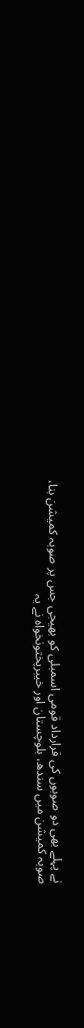نے پہلے بھی دو صوبوں کی قرارداد قومی اسمبلی کو بھیجی جس پر صوبہ کمیشن بنا، صوبہ کمیشن میں سندھ، بلوچستان اور خیبرپختونخواہ نے یہ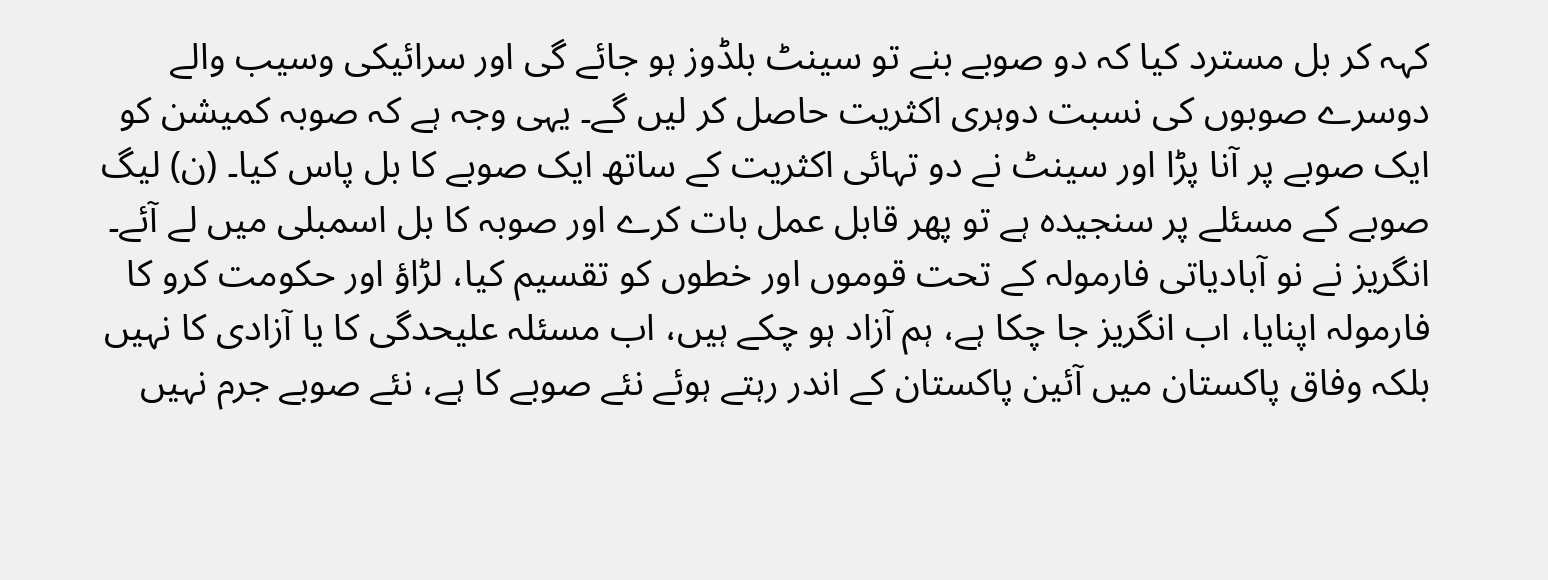کہہ کر بل مسترد کیا کہ دو صوبے بنے تو سینٹ بلڈوز ہو جائے گی اور سرائیکی وسیب والے دوسرے صوبوں کی نسبت دوہری اکثریت حاصل کر لیں گے۔ یہی وجہ ہے کہ صوبہ کمیشن کو ایک صوبے پر آنا پڑا اور سینٹ نے دو تہائی اکثریت کے ساتھ ایک صوبے کا بل پاس کیا۔ (ن) لیگ صوبے کے مسئلے پر سنجیدہ ہے تو پھر قابل عمل بات کرے اور صوبہ کا بل اسمبلی میں لے آئے۔ انگریز نے نو آبادیاتی فارمولہ کے تحت قوموں اور خطوں کو تقسیم کیا، لڑاؤ اور حکومت کرو کا فارمولہ اپنایا، اب انگریز جا چکا ہے، ہم آزاد ہو چکے ہیں، اب مسئلہ علیحدگی کا یا آزادی کا نہیں بلکہ وفاق پاکستان میں آئین پاکستان کے اندر رہتے ہوئے نئے صوبے کا ہے، نئے صوبے جرم نہیں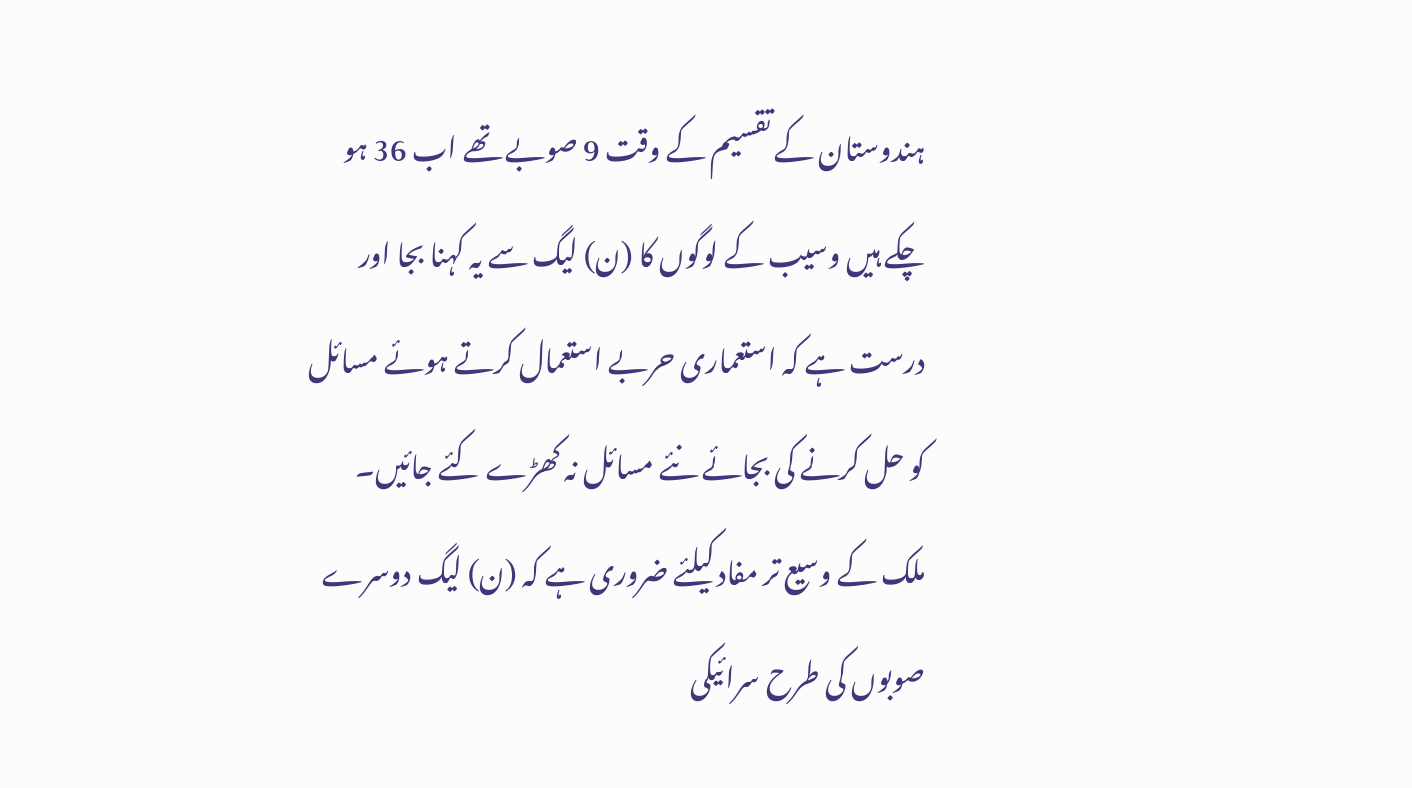ہندوستان کے تقسیم کے وقت 9 صوبے تھے اب 36 ہو چکے ہیں وسیب کے لوگوں کا (ن) لیگ سے یہ کہنا بجا اور درست ہے کہ استعماری حربے استعمال کرتے ہوئے مسائل کو حل کرنے کی بجائے نئے مسائل نہ کھڑے کئے جائیں۔ ملک کے وسیع تر مفاد کیلئے ضروری ہے کہ (ن) لیگ دوسرے صوبوں کی طرح سرائیکی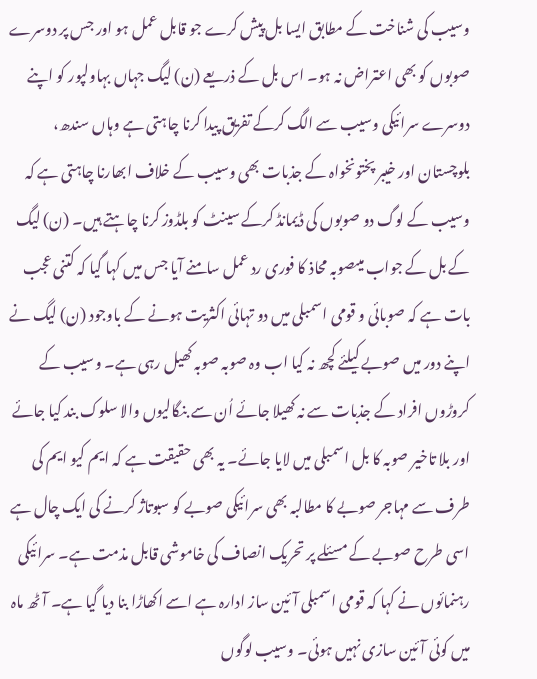وسیب کی شناخت کے مطابق ایسا بل پیش کرے جو قابل عمل ہو اور جس پر دوسرے صوبوں کو بھی اعتراض نہ ہو۔ اس بل کے ذریعے (ن) لیگ جہاں بہاولپور کو اپنے دوسرے سرائیکی وسیب سے الگ کرکے تفریق پیدا کرنا چاہتی ہے وہاں سندھ، بلوچستان اور خیبر پختونخواہ کے جذبات بھی وسیب کے خلاف ابھارنا چاہتی ہے کہ وسیب کے لوگ دو صوبوں کی ڈیمانڈ کرکے سینٹ کو بلڈوز کرنا چاہتے ہیں۔ (ن) لیگ کے بل کے جواب میںصوبہ محاذ کا فوری رد عمل سامنے آیا جس میں کہا گیا کہ کتنی عجب بات ہے کہ صوبائی و قومی اسمبلی میں دو تہائی اکثریت ہونے کے باوجود (ن) لیگ نے اپنے دور میں صوبے کیلئے کچھ نہ کیا اب وہ صوبہ صوبہ کھیل رہی ہے۔ وسیب کے کروڑوں افراد کے جذبات سے نہ کھیلا جائے اُن سے بنگالیوں والا سلوک بند کیا جائے اور بلا تاخیر صوبہ کا بل اسمبلی میں لایا جائے۔ یہ بھی حقیقت ہے کہ ایم کیو ایم کی طرف سے مہاجر صوبے کا مطالبہ بھی سرائیکی صوبے کو سبوتاژ کرنے کی ایک چال ہے اسی طرح صوبے کے مسئلے پر تحریک انصاف کی خاموشی قابل مذمت ہے۔ سرائیکی رہنمائوں نے کہا کہ قومی اسمبلی آئین ساز ادارہ ہے اسے اکھاڑا بنا دیا گیا ہے۔ آٹھ ماہ میں کوئی آئین سازی نہیں ہوئی۔ وسیب لوگوں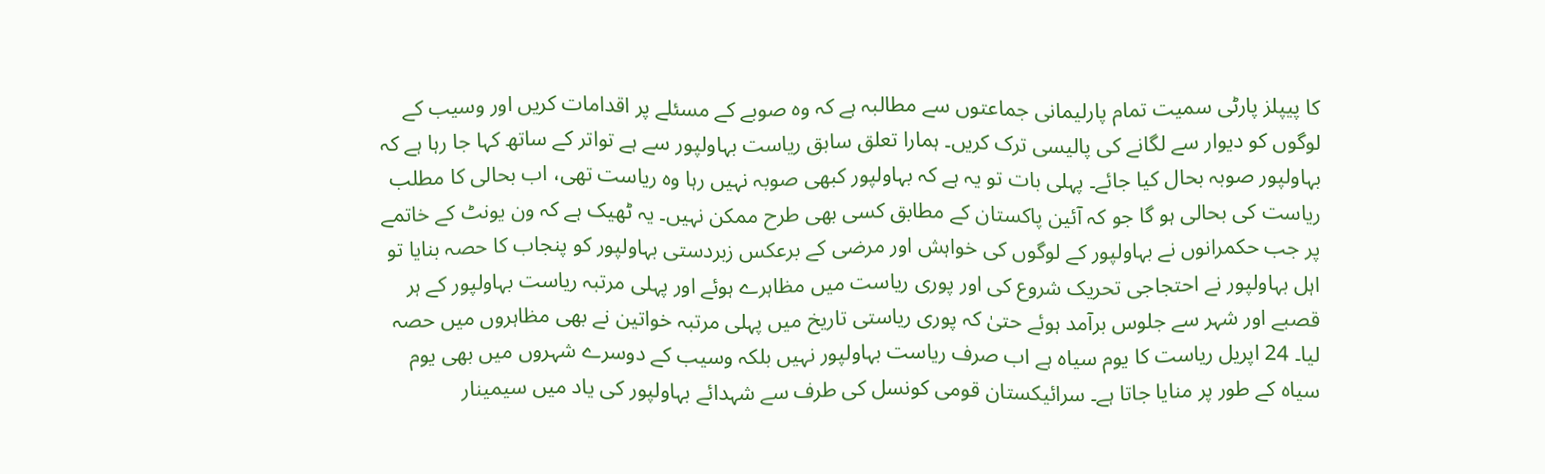کا پیپلز پارٹی سمیت تمام پارلیمانی جماعتوں سے مطالبہ ہے کہ وہ صوبے کے مسئلے پر اقدامات کریں اور وسیب کے لوگوں کو دیوار سے لگانے کی پالیسی ترک کریں۔ ہمارا تعلق سابق ریاست بہاولپور سے ہے تواتر کے ساتھ کہا جا رہا ہے کہ بہاولپور صوبہ بحال کیا جائے۔ پہلی بات تو یہ ہے کہ بہاولپور کبھی صوبہ نہیں رہا وہ ریاست تھی، اب بحالی کا مطلب ریاست کی بحالی ہو گا جو کہ آئین پاکستان کے مطابق کسی بھی طرح ممکن نہیں۔ یہ ٹھیک ہے کہ ون یونٹ کے خاتمے پر جب حکمرانوں نے بہاولپور کے لوگوں کی خواہش اور مرضی کے برعکس زبردستی بہاولپور کو پنجاب کا حصہ بنایا تو اہل بہاولپور نے احتجاجی تحریک شروع کی اور پوری ریاست میں مظاہرے ہوئے اور پہلی مرتبہ ریاست بہاولپور کے ہر قصبے اور شہر سے جلوس برآمد ہوئے حتیٰ کہ پوری ریاستی تاریخ میں پہلی مرتبہ خواتین نے بھی مظاہروں میں حصہ لیا۔ 24 اپریل ریاست کا یوم سیاہ ہے اب صرف ریاست بہاولپور نہیں بلکہ وسیب کے دوسرے شہروں میں بھی یوم سیاہ کے طور پر منایا جاتا ہے۔ سرائیکستان قومی کونسل کی طرف سے شہدائے بہاولپور کی یاد میں سیمینار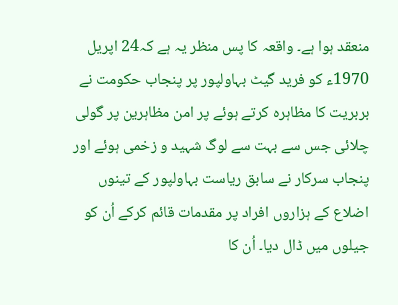منعقد ہوا ہے۔ واقعہ کا پس منظر یہ ہے کہ24 اپریل 1970ء کو فرید گیٹ بہاولپور پر پنجاب حکومت نے بربریت کا مظاہرہ کرتے ہوئے پر امن مظاہرین پر گولی چلائی جس سے بہت سے لوگ شہید و زخمی ہوئے اور پنجاب سرکار نے سابق ریاست بہاولپور کے تینوں اضلاع کے ہزاروں افراد پر مقدمات قائم کرکے اُن کو جیلوں میں ڈال دیا۔ اُن کا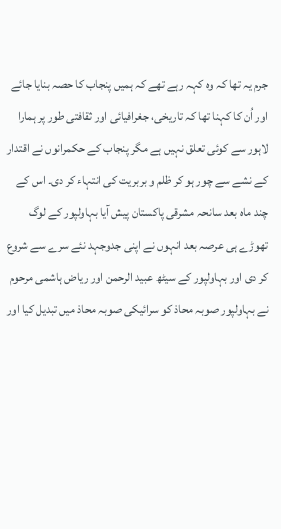جرم یہ تھا کہ وہ کہہ رہے تھے کہ ہمیں پنجاب کا حصہ بنایا جائے اور اُن کا کہنا تھا کہ تاریخی، جغرافیائی اور ثقافتی طور پر ہمارا لاہور سے کوئی تعلق نہیں ہے مگر پنجاب کے حکمرانوں نے اقتدار کے نشے سے چور ہو کر ظلم و بربریت کی انتہاء کر دی۔ اس کے چند ماہ بعد سانحہ مشرقی پاکستان پیش آیا بہاولپور کے لوگ تھوڑے ہی عرصہ بعد انہوں نے اپنی جدوجہد نئے سرے سے شروع کر دی اور بہاولپور کے سیٹھ عبید الرحمن اور ریاض ہاشمی مرحوم نے بہاولپور صوبہ محاذ کو سرائیکی صوبہ محاذ میں تبدیل کیا اور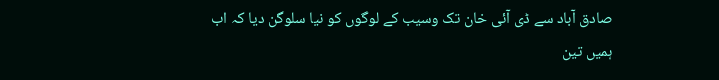صادق آباد سے ڈی آئی خان تک وسیب کے لوگوں کو نیا سلوگن دیا کہ اب ہمیں تین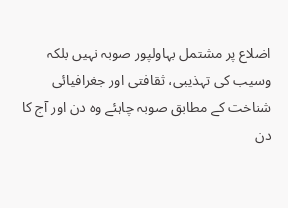اضلاع پر مشتمل بہاولپور صوبہ نہیں بلکہ وسیب کی تہذیبی، ثقافتی اور جغرافیائی شناخت کے مطابق صوبہ چاہئے وہ دن اور آج کا دن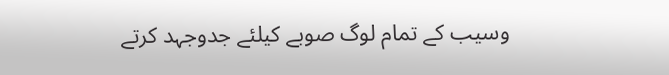وسیب کے تمام لوگ صوبے کیلئے جدوجہد کرتے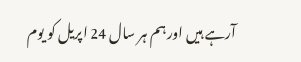آرہے ہیں اور ہم ہر سال 24 اپریل کو یوم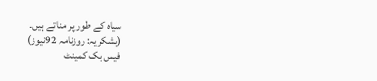سیاہ کے طور پر مناتے ہیں۔
(بشکریہ: روزنامہ 92نیوز)
فیس بک کمینٹ